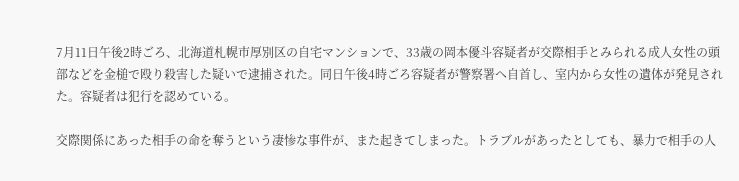7月11日午後2時ごろ、北海道札幌市厚別区の自宅マンションで、33歳の岡本優斗容疑者が交際相手とみられる成人女性の頭部などを金槌で殴り殺害した疑いで逮捕された。同日午後4時ごろ容疑者が警察署へ自首し、室内から女性の遺体が発見された。容疑者は犯行を認めている。

交際関係にあった相手の命を奪うという凄惨な事件が、また起きてしまった。トラブルがあったとしても、暴力で相手の人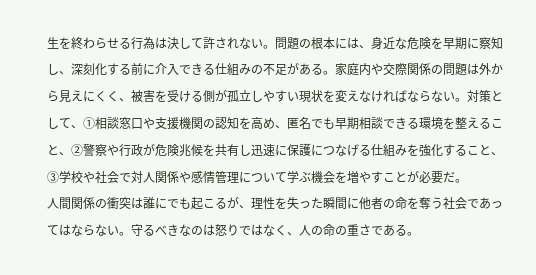生を終わらせる行為は決して許されない。問題の根本には、身近な危険を早期に察知し、深刻化する前に介入できる仕組みの不足がある。家庭内や交際関係の問題は外から見えにくく、被害を受ける側が孤立しやすい現状を変えなければならない。対策として、①相談窓口や支援機関の認知を高め、匿名でも早期相談できる環境を整えること、②警察や行政が危険兆候を共有し迅速に保護につなげる仕組みを強化すること、③学校や社会で対人関係や感情管理について学ぶ機会を増やすことが必要だ。
人間関係の衝突は誰にでも起こるが、理性を失った瞬間に他者の命を奪う社会であってはならない。守るべきなのは怒りではなく、人の命の重さである。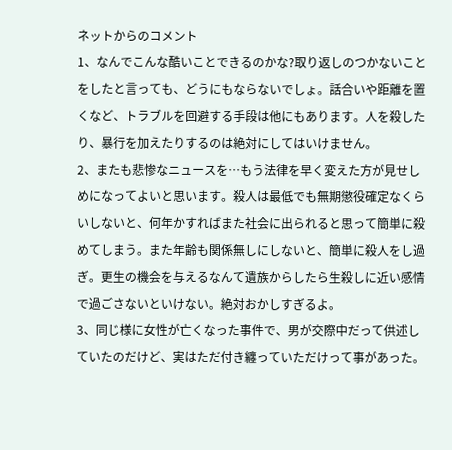ネットからのコメント
1、なんでこんな酷いことできるのかな?取り返しのつかないことをしたと言っても、どうにもならないでしょ。話合いや距離を置くなど、トラブルを回避する手段は他にもあります。人を殺したり、暴行を加えたりするのは絶対にしてはいけません。
2、またも悲惨なニュースを…もう法律を早く変えた方が見せしめになってよいと思います。殺人は最低でも無期懲役確定なくらいしないと、何年かすればまた社会に出られると思って簡単に殺めてしまう。また年齢も関係無しにしないと、簡単に殺人をし過ぎ。更生の機会を与えるなんて遺族からしたら生殺しに近い感情で過ごさないといけない。絶対おかしすぎるよ。
3、同じ様に女性が亡くなった事件で、男が交際中だって供述していたのだけど、実はただ付き纏っていただけって事があった。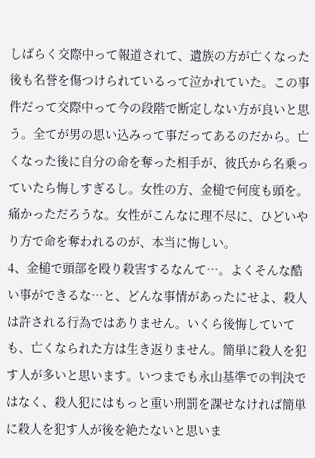しばらく交際中って報道されて、遺族の方が亡くなった後も名誉を傷つけられているって泣かれていた。この事件だって交際中って今の段階で断定しない方が良いと思う。全てが男の思い込みって事だってあるのだから。亡くなった後に自分の命を奪った相手が、彼氏から名乗っていたら悔しすぎるし。女性の方、金槌で何度も頭を。痛かっただろうな。女性がこんなに理不尽に、ひどいやり方で命を奪われるのが、本当に悔しい。
4、金槌で頭部を殴り殺害するなんて…。よくそんな酷い事ができるな…と、どんな事情があったにせよ、殺人は許される行為ではありません。いくら後悔していても、亡くなられた方は生き返りません。簡単に殺人を犯す人が多いと思います。いつまでも永山基準での判決ではなく、殺人犯にはもっと重い刑罰を課せなければ簡単に殺人を犯す人が後を絶たないと思いま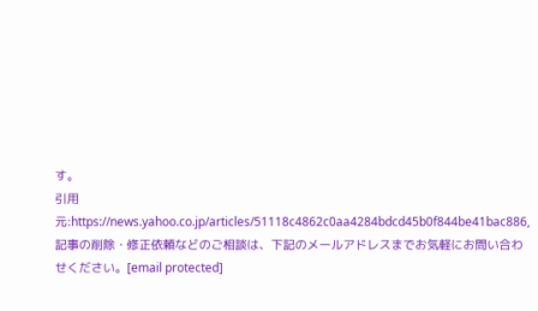す。
引用元:https://news.yahoo.co.jp/articles/51118c4862c0aa4284bdcd45b0f844be41bac886,記事の削除・修正依頼などのご相談は、下記のメールアドレスまでお気軽にお問い合わせください。[email protected]